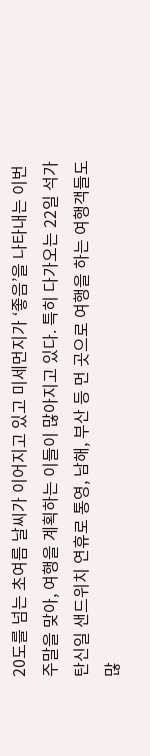20도를 넘는 초여름 날씨가 이어지고 있고 미세먼지가 ‘좋음’을 나타내는 이번 주말을 맞아, 여행을 계획하는 이들이 많아지고 있다. 특히 다가오는 22일 석가탄신일 샌드위치 연휴로 통영, 남해, 부산 등 먼 곳으로 여행을 하는 여행객들도 많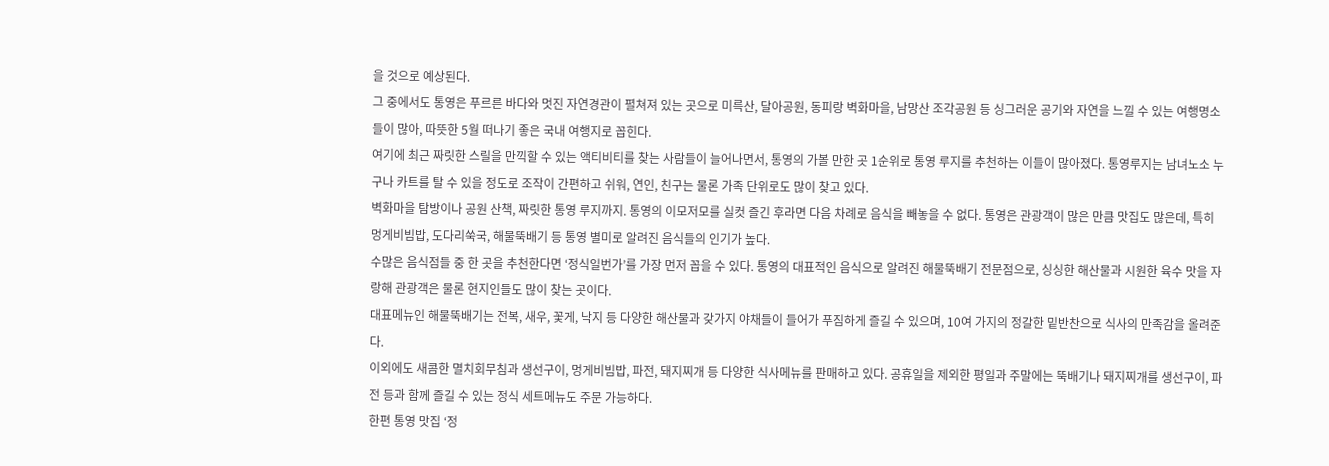을 것으로 예상된다.
그 중에서도 통영은 푸르른 바다와 멋진 자연경관이 펼쳐져 있는 곳으로 미륵산, 달아공원, 동피랑 벽화마을, 남망산 조각공원 등 싱그러운 공기와 자연을 느낄 수 있는 여행명소들이 많아, 따뜻한 5월 떠나기 좋은 국내 여행지로 꼽힌다.
여기에 최근 짜릿한 스릴을 만끽할 수 있는 액티비티를 찾는 사람들이 늘어나면서, 통영의 가볼 만한 곳 1순위로 통영 루지를 추천하는 이들이 많아졌다. 통영루지는 남녀노소 누구나 카트를 탈 수 있을 정도로 조작이 간편하고 쉬워, 연인, 친구는 물론 가족 단위로도 많이 찾고 있다.
벽화마을 탐방이나 공원 산책, 짜릿한 통영 루지까지. 통영의 이모저모를 실컷 즐긴 후라면 다음 차례로 음식을 빼놓을 수 없다. 통영은 관광객이 많은 만큼 맛집도 많은데, 특히 멍게비빔밥, 도다리쑥국, 해물뚝배기 등 통영 별미로 알려진 음식들의 인기가 높다.
수많은 음식점들 중 한 곳을 추천한다면 ‘정식일번가’를 가장 먼저 꼽을 수 있다. 통영의 대표적인 음식으로 알려진 해물뚝배기 전문점으로, 싱싱한 해산물과 시원한 육수 맛을 자랑해 관광객은 물론 현지인들도 많이 찾는 곳이다.
대표메뉴인 해물뚝배기는 전복, 새우, 꽃게, 낙지 등 다양한 해산물과 갖가지 야채들이 들어가 푸짐하게 즐길 수 있으며, 10여 가지의 정갈한 밑반찬으로 식사의 만족감을 올려준다.
이외에도 새콤한 멸치회무침과 생선구이, 멍게비빔밥, 파전, 돼지찌개 등 다양한 식사메뉴를 판매하고 있다. 공휴일을 제외한 평일과 주말에는 뚝배기나 돼지찌개를 생선구이, 파전 등과 함께 즐길 수 있는 정식 세트메뉴도 주문 가능하다.
한편 통영 맛집 ‘정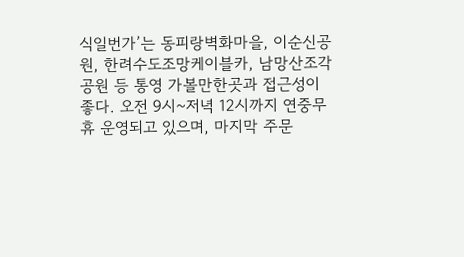식일번가’는 동피랑벽화마을, 이순신공원, 한려수도조망케이블카, 남망산조각공원 등 통영 가볼만한곳과 접근성이 좋다. 오전 9시~저녁 12시까지 연중무휴 운영되고 있으며, 마지막 주문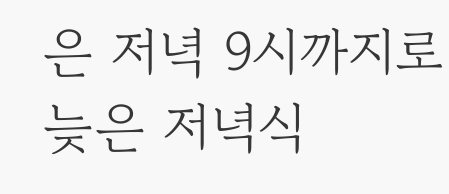은 저녁 9시까지로 늦은 저녁식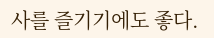사를 즐기기에도 좋다.